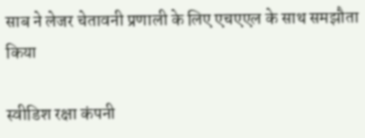साब ने लेजर चेतावनी प्रणाली के लिए एचएएल के साथ समझौता किया

स्वीडिश रक्षा कंपनी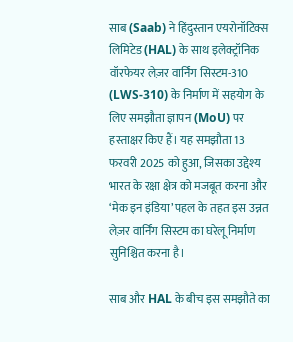साब (Saab) ने हिंदुस्तान एयरोनॉटिक्स लिमिटेड (HAL) के साथ इलेक्ट्रॉनिक वॉरफेयर लेज़र वार्निंग सिस्टम-310 (LWS-310) के निर्माण में सहयोग के लिए समझौता ज्ञापन (MoU) पर हस्ताक्षर किए हैं। यह समझौता 13 फरवरी 2025 को हुआ, जिसका उद्देश्य भारत के रक्षा क्षेत्र को मजबूत करना और ‘मेक इन इंडिया’ पहल के तहत इस उन्नत लेज़र वार्निंग सिस्टम का घरेलू निर्माण सुनिश्चित करना है।

साब और HAL के बीच इस समझौते का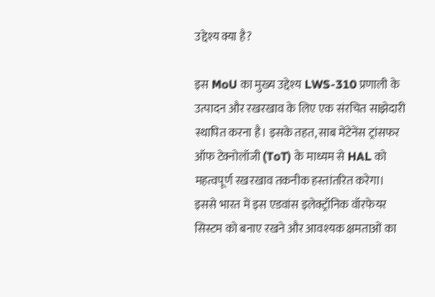उद्देश्य क्या है?

इस MoU का मुख्य उद्देश्य LWS-310 प्रणाली के उत्पादन और रखरखाव के लिए एक संरचित साझेदारी स्थापित करना है। इसके तहत, साब मेंटेनेंस ट्रांसफर ऑफ टेक्नोलॉजी (ToT) के माध्यम से HAL को महत्वपूर्ण रखरखाव तकनीक हस्तांतरित करेगा। इससे भारत में इस एडवांस इलेक्ट्रॉनिक वॉरफेयर सिस्टम को बनाए रखने और आवश्यक क्षमताओं का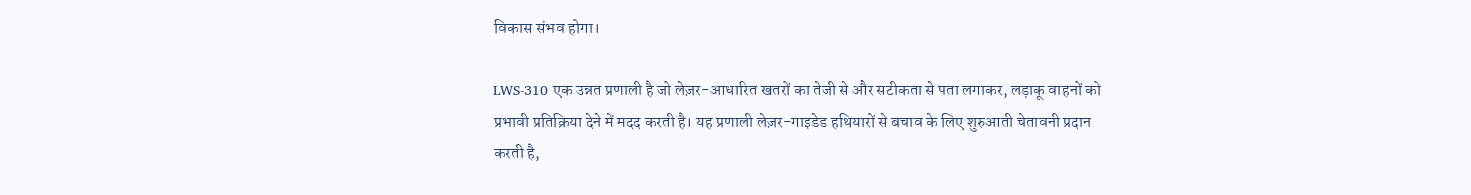विकास संभव होगा।

LWS-310 एक उन्नत प्रणाली है जो लेज़र-आधारित खतरों का तेजी से और सटीकता से पता लगाकर, लड़ाकू वाहनों को प्रभावी प्रतिक्रिया देने में मदद करती है। यह प्रणाली लेज़र-गाइडेड हथियारों से बचाव के लिए शुरुआती चेतावनी प्रदान करती है,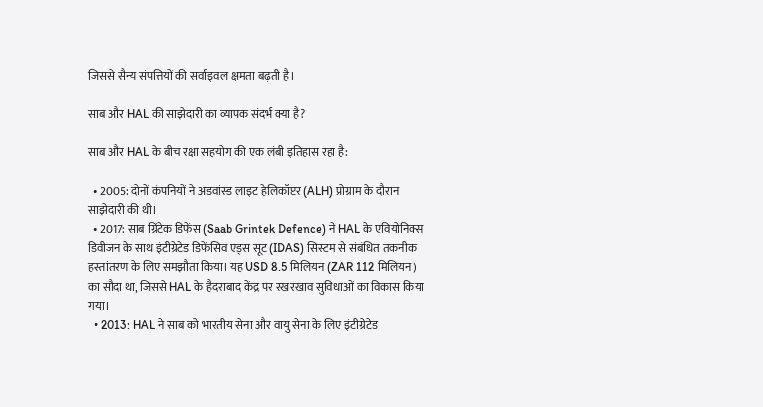जिससे सैन्य संपत्तियों की सर्वाइवल क्षमता बढ़ती है।

साब और HAL की साझेदारी का व्यापक संदर्भ क्या है?

साब और HAL के बीच रक्षा सहयोग की एक लंबी इतिहास रहा है:

  • 2005: दोनों कंपनियों ने अडवांस्ड लाइट हेलिकॉप्टर (ALH) प्रोग्राम के दौरान साझेदारी की थी।
  • 2017: साब ग्रिंटेक डिफेंस (Saab Grintek Defence) ने HAL के एवियोनिक्स डिवीजन के साथ इंटीग्रेटेड डिफेंसिव एड्स सूट (IDAS) सिस्टम से संबंधित तकनीक हस्तांतरण के लिए समझौता किया। यह USD 8.5 मिलियन (ZAR 112 मिलियन) का सौदा था, जिससे HAL के हैदराबाद केंद्र पर रखरखाव सुविधाओं का विकास किया गया।
  • 2013: HAL ने साब को भारतीय सेना और वायु सेना के लिए इंटीग्रेटेड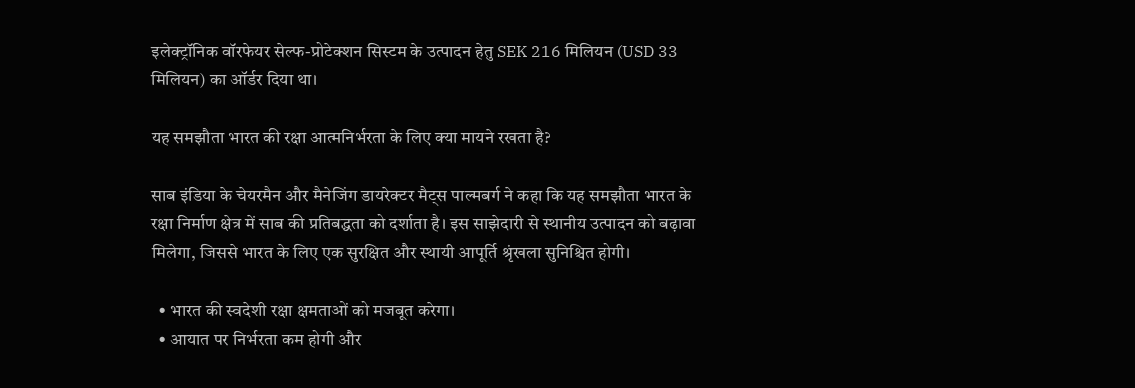इलेक्ट्रॉनिक वॉरफेयर सेल्फ-प्रोटेक्शन सिस्टम के उत्पादन हेतु SEK 216 मिलियन (USD 33 मिलियन) का ऑर्डर दिया था।

यह समझौता भारत की रक्षा आत्मनिर्भरता के लिए क्या मायने रखता है?

साब इंडिया के चेयरमैन और मैनेजिंग डायरेक्टर मैट्स पाल्मबर्ग ने कहा कि यह समझौता भारत के रक्षा निर्माण क्षेत्र में साब की प्रतिबद्धता को दर्शाता है। इस साझेदारी से स्थानीय उत्पादन को बढ़ावा मिलेगा, जिससे भारत के लिए एक सुरक्षित और स्थायी आपूर्ति श्रृंखला सुनिश्चित होगी।

  • भारत की स्वदेशी रक्षा क्षमताओं को मजबूत करेगा।
  • आयात पर निर्भरता कम होगी और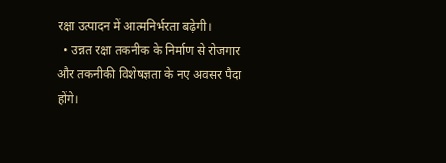रक्षा उत्पादन में आत्मनिर्भरता बढ़ेगी।
  • उन्नत रक्षा तकनीक के निर्माण से रोजगार और तकनीकी विशेषज्ञता के नए अवसर पैदा होंगे।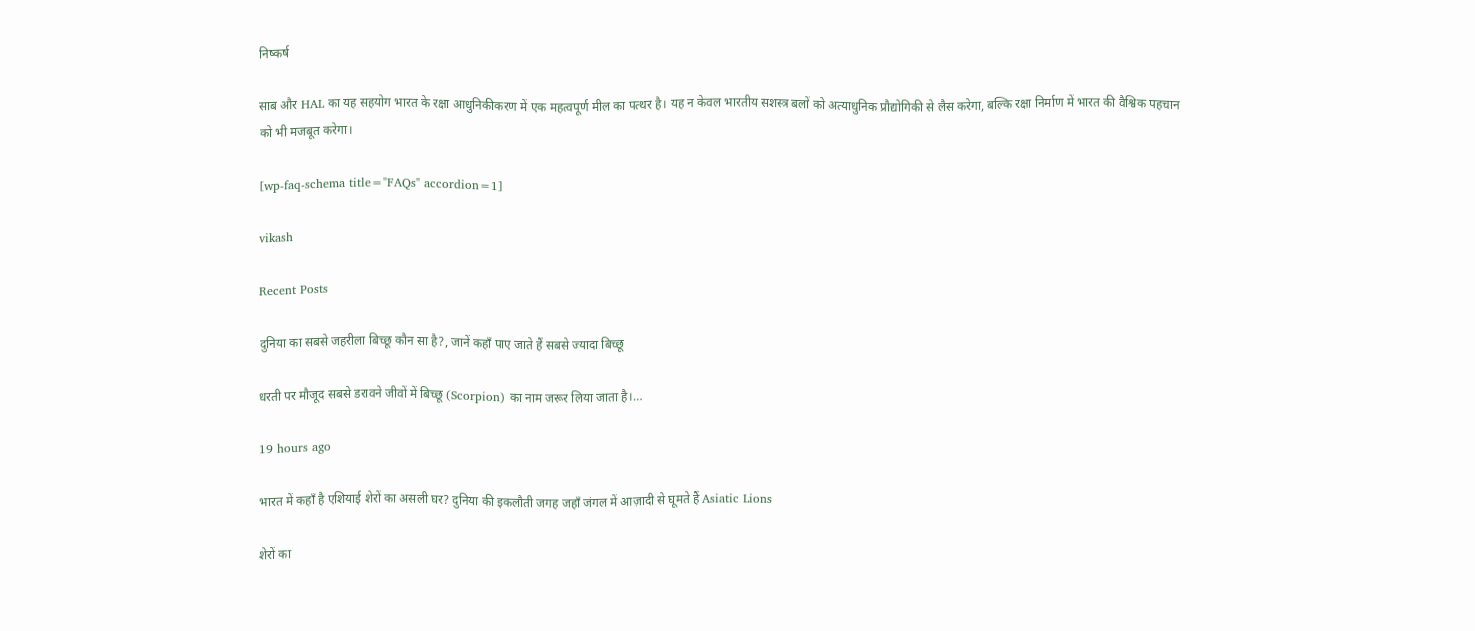निष्कर्ष

साब और HAL का यह सहयोग भारत के रक्षा आधुनिकीकरण में एक महत्वपूर्ण मील का पत्थर है। यह न केवल भारतीय सशस्त्र बलों को अत्याधुनिक प्रौद्योगिकी से लैस करेगा, बल्कि रक्षा निर्माण में भारत की वैश्विक पहचान को भी मजबूत करेगा।

[wp-faq-schema title="FAQs" accordion=1]

vikash

Recent Posts

दुनिया का सबसे जहरीला बिच्छू कौन सा है?, जानें कहाँ पाए जाते हैं सबसे ज्यादा बिच्छू

धरती पर मौजूद सबसे डरावने जीवों में बिच्छू (Scorpion) का नाम जरूर लिया जाता है।…

19 hours ago

भारत में कहाँ है एशियाई शेरों का असली घर? दुनिया की इकलौती जगह जहाँ जंगल में आज़ादी से घूमते हैं Asiatic Lions

शेरों का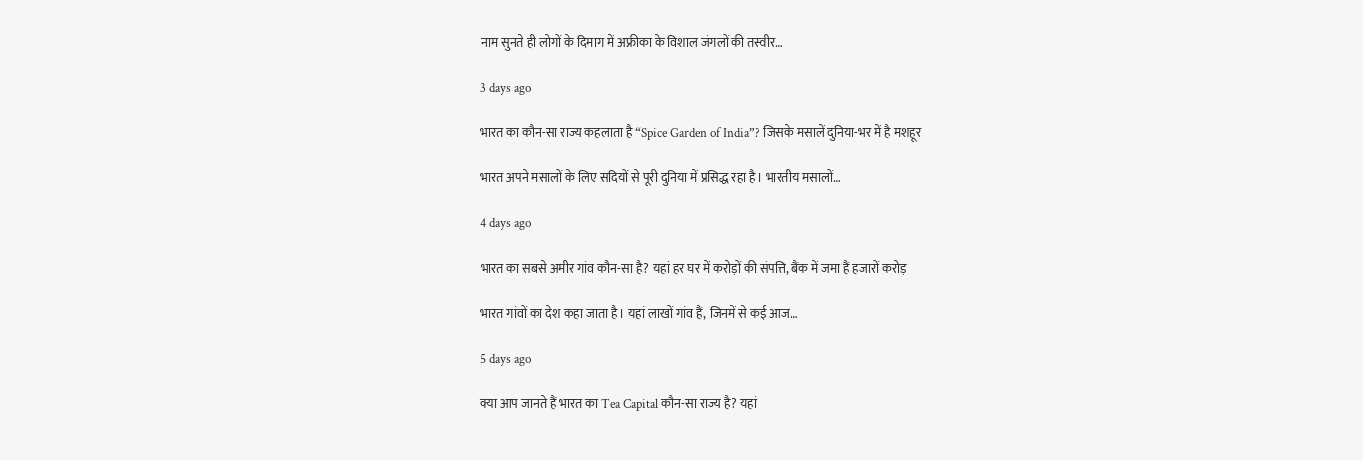नाम सुनते ही लोगों के दिमाग में अफ्रीका के विशाल जंगलों की तस्वीर…

3 days ago

भारत का कौन-सा राज्य कहलाता है “Spice Garden of India”? जिसके मसालें दुनिया-भर में है मशहूर

भारत अपने मसालों के लिए सदियों से पूरी दुनिया में प्रसिद्ध रहा है। भारतीय मसालों…

4 days ago

भारत का सबसे अमीर गांव कौन-सा है? यहां हर घर में करोड़ों की संपत्ति, बैंक में जमा हैं हजारों करोड़

भारत गांवों का देश कहा जाता है। यहां लाखों गांव हैं, जिनमें से कई आज…

5 days ago

क्या आप जानते हैं भारत का Tea Capital कौन-सा राज्य है? यहां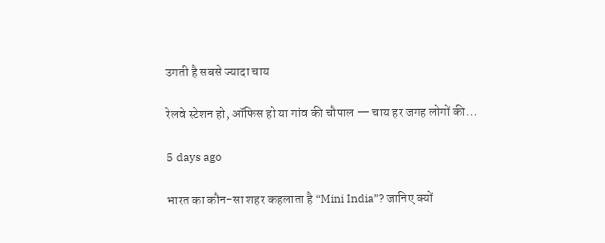उगती है सबसे ज्यादा चाय

रेलवे स्टेशन हो, ऑफिस हो या गांव की चौपाल — चाय हर जगह लोगों की…

5 days ago

भारत का कौन-सा शहर कहलाता है “Mini India”? जानिए क्यों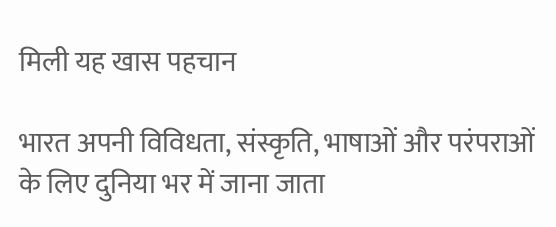मिली यह खास पहचान

भारत अपनी विविधता, संस्कृति, भाषाओं और परंपराओं के लिए दुनिया भर में जाना जाता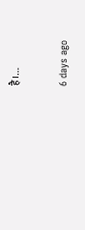है।…

6 days ago